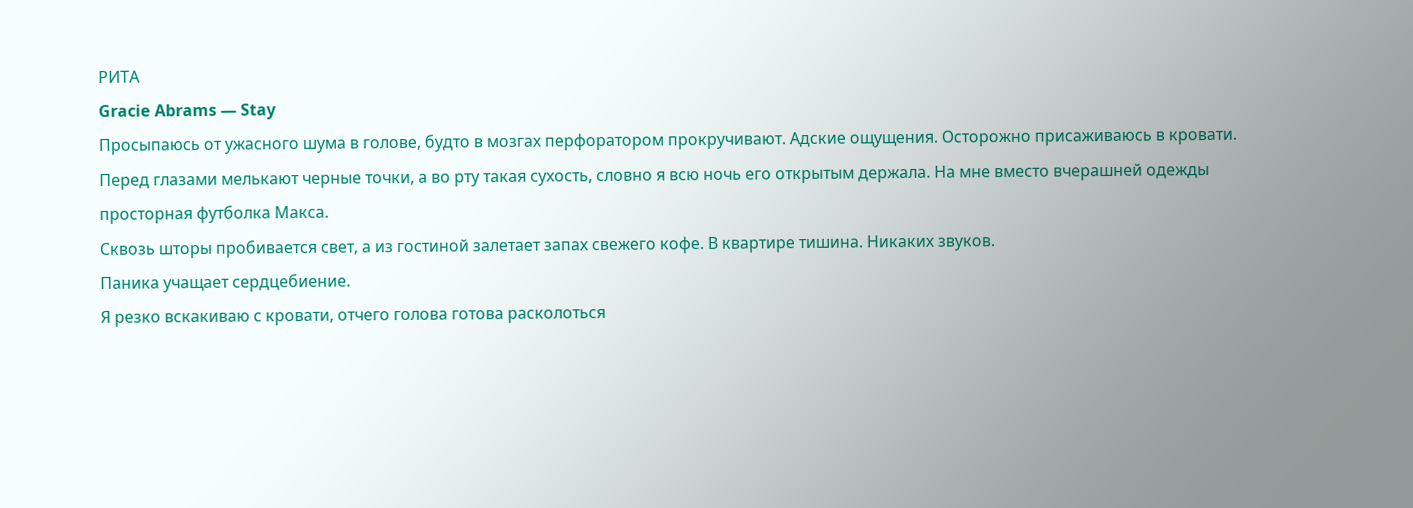РИТА
Gracie Abrams — Stay
Просыпаюсь от ужасного шума в голове, будто в мозгах перфоратором прокручивают. Адские ощущения. Осторожно присаживаюсь в кровати. Перед глазами мелькают черные точки, а во рту такая сухость, словно я всю ночь его открытым держала. На мне вместо вчерашней одежды просторная футболка Макса.
Сквозь шторы пробивается свет, а из гостиной залетает запах свежего кофе. В квартире тишина. Никаких звуков.
Паника учащает сердцебиение.
Я резко вскакиваю с кровати, отчего голова готова расколоться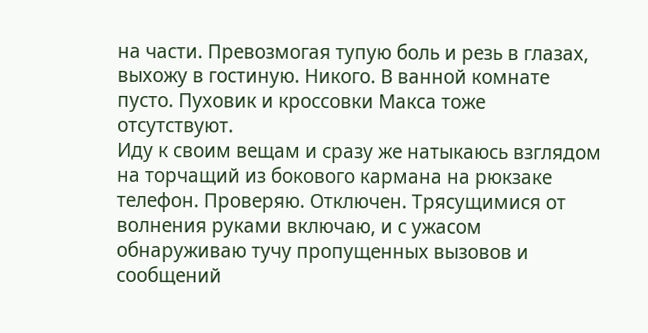на части. Превозмогая тупую боль и резь в глазах, выхожу в гостиную. Никого. В ванной комнате пусто. Пуховик и кроссовки Макса тоже отсутствуют.
Иду к своим вещам и сразу же натыкаюсь взглядом на торчащий из бокового кармана на рюкзаке телефон. Проверяю. Отключен. Трясущимися от волнения руками включаю, и с ужасом обнаруживаю тучу пропущенных вызовов и сообщений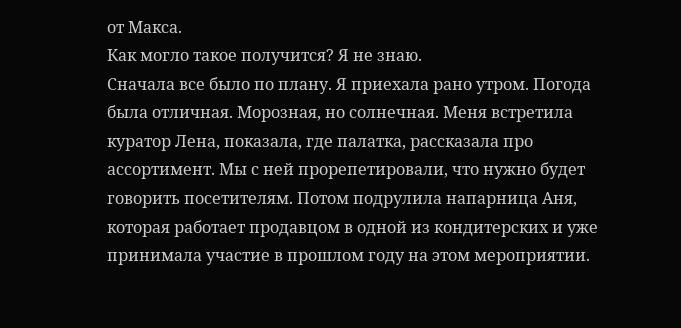от Макса.
Как могло такое получится? Я не знаю.
Сначала все было по плану. Я приехала рано утром. Погода была отличная. Морозная, но солнечная. Меня встретила куратор Лена, показала, где палатка, рассказала про ассортимент. Мы с ней прорепетировали, что нужно будет говорить посетителям. Потом подрулила напарница Аня, которая работает продавцом в одной из кондитерских и уже принимала участие в прошлом году на этом мероприятии.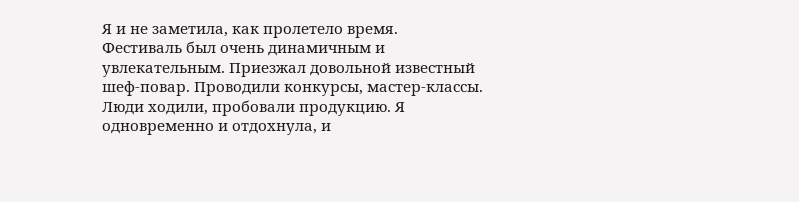Я и не заметила, как пролетело время.
Фестиваль был очень динамичным и увлекательным. Приезжал довольной известный шеф-повар. Проводили конкурсы, мастер-классы. Люди ходили, пробовали продукцию. Я одновременно и отдохнула, и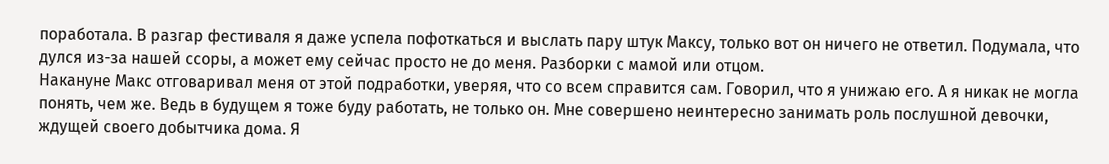поработала. В разгар фестиваля я даже успела пофоткаться и выслать пару штук Максу, только вот он ничего не ответил. Подумала, что дулся из-за нашей ссоры, а может ему сейчас просто не до меня. Разборки с мамой или отцом.
Накануне Макс отговаривал меня от этой подработки, уверяя, что со всем справится сам. Говорил, что я унижаю его. А я никак не могла понять, чем же. Ведь в будущем я тоже буду работать, не только он. Мне совершено неинтересно занимать роль послушной девочки, ждущей своего добытчика дома. Я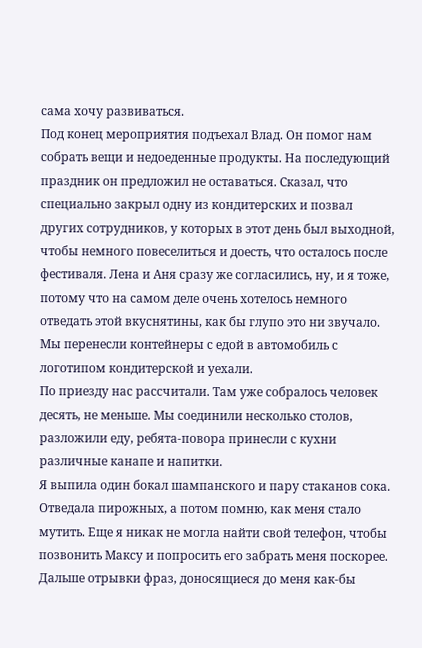сама хочу развиваться.
Под конец мероприятия подъехал Влад. Он помог нам собрать вещи и недоеденные продукты. На последующий праздник он предложил не оставаться. Сказал, что специально закрыл одну из кондитерских и позвал других сотрудников, у которых в этот день был выходной, чтобы немного повеселиться и доесть, что осталось после фестиваля. Лена и Аня сразу же согласились, ну, и я тоже, потому что на самом деле очень хотелось немного отведать этой вкуснятины, как бы глупо это ни звучало. Мы перенесли контейнеры с едой в автомобиль с логотипом кондитерской и уехали.
По приезду нас рассчитали. Там уже собралось человек десять, не меньше. Мы соединили несколько столов, разложили еду, ребята-повора принесли с кухни различные канапе и напитки.
Я выпила один бокал шампанского и пару стаканов сока. Отведала пирожных, а потом помню, как меня стало мутить. Еще я никак не могла найти свой телефон, чтобы позвонить Максу и попросить его забрать меня поскорее.
Дальше отрывки фраз, доносящиеся до меня как-бы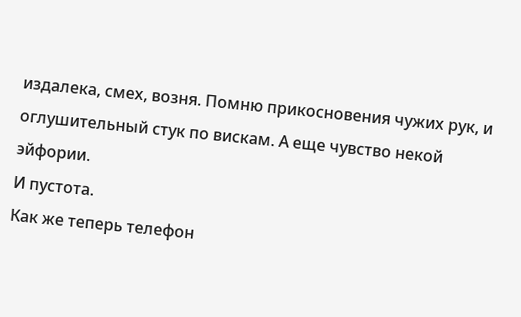издалека, смех, возня. Помню прикосновения чужих рук, и оглушительный стук по вискам. А еще чувство некой эйфории.
И пустота.
Как же теперь телефон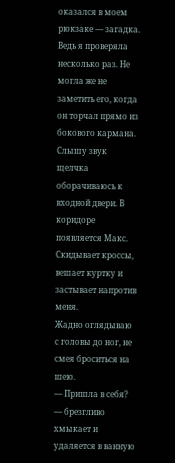оказался в моем рюкзаке — загадка. Ведь я проверяла несколько раз. Не могла же не заметить его, когда он торчал прямо из бокового кармана.
Слышу звук щелчка оборачиваюсь к входной двери. В коридоре появляется Макс. Скидывает кроссы, вешает куртку и застывает напротив меня.
Жадно оглядываю с головы до ног, не смея броситься на шею.
— Пришла в себя? — брезгливо хмыкает и удаляется в ванную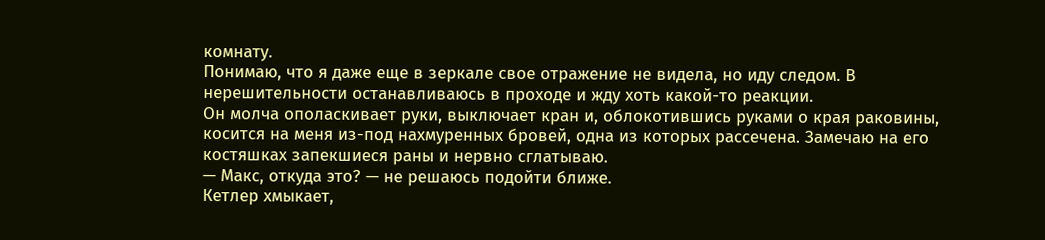комнату.
Понимаю, что я даже еще в зеркале свое отражение не видела, но иду следом. В нерешительности останавливаюсь в проходе и жду хоть какой-то реакции.
Он молча ополаскивает руки, выключает кран и, облокотившись руками о края раковины, косится на меня из-под нахмуренных бровей, одна из которых рассечена. Замечаю на его костяшках запекшиеся раны и нервно сглатываю.
— Макс, откуда это? — не решаюсь подойти ближе.
Кетлер хмыкает,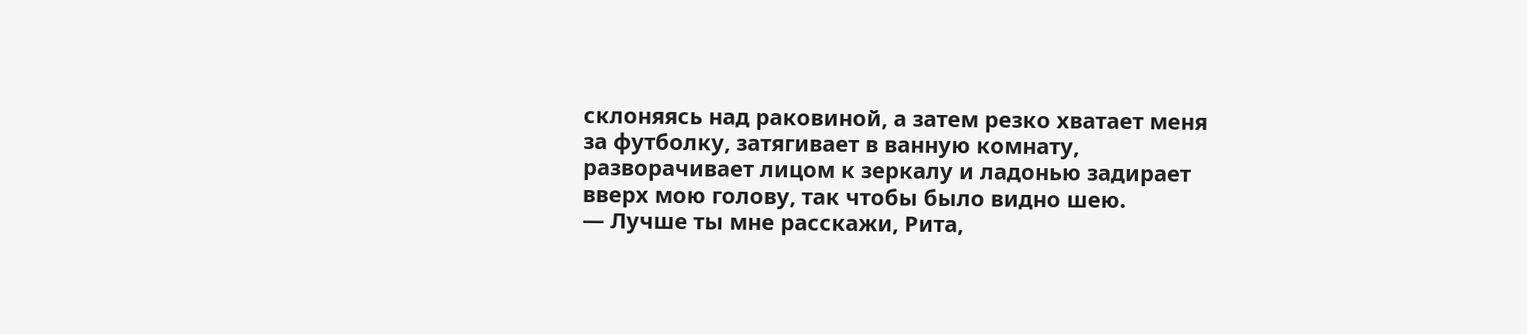склоняясь над раковиной, а затем резко хватает меня за футболку, затягивает в ванную комнату, разворачивает лицом к зеркалу и ладонью задирает вверх мою голову, так чтобы было видно шею.
— Лучше ты мне расскажи, Рита,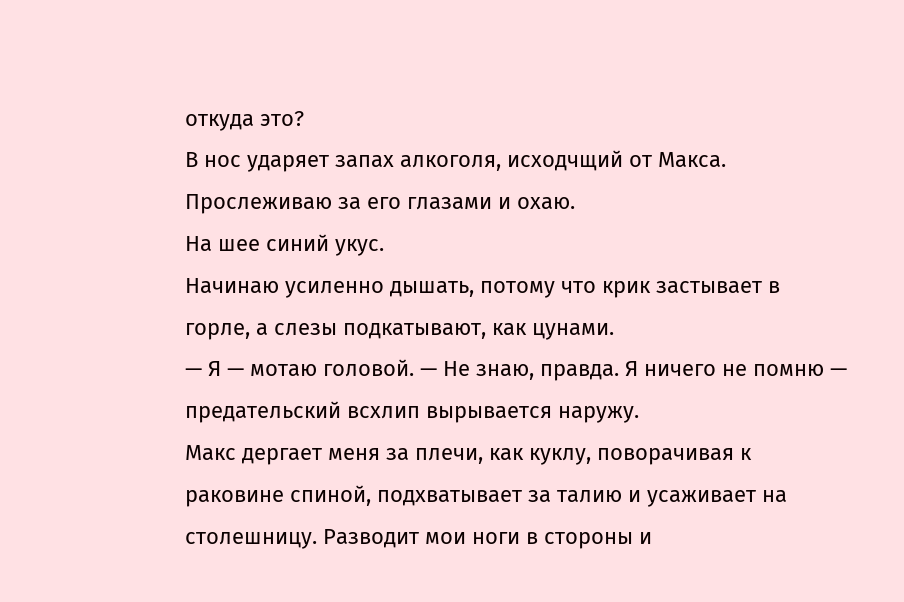откуда это?
В нос ударяет запах алкоголя, исходчщий от Макса. Прослеживаю за его глазами и охаю.
На шее синий укус.
Начинаю усиленно дышать, потому что крик застывает в горле, а слезы подкатывают, как цунами.
— Я — мотаю головой. — Не знаю, правда. Я ничего не помню — предательский всхлип вырывается наружу.
Макс дергает меня за плечи, как куклу, поворачивая к раковине спиной, подхватывает за талию и усаживает на столешницу. Разводит мои ноги в стороны и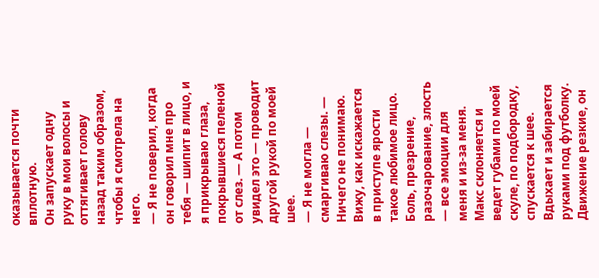оказывается почти вплотную.
Он запускает одну руку в мои волосы и оттягивает голову назад таким образом, чтобы я смотрела на него.
— Я не поверил, когда он говорил мне про тебя — шипит в лицо, и я прикрываю глаза, покрывшиеся пеленой от слез. — А потом увидел это — проводит другой рукой по моей шее.
— Я не могла — смаргиваю слезы. — Ничего не понимаю.
Вижу, как искажается в приступе ярости такое любимое лицо. Боль, презрение, разочарование, злость — все эмоции для меня и из-за меня.
Макс склоняется и ведет губами по моей скуле, по подбородку, спускается к шее. Вдыхает и забирается руками под футболку. Движение резкие, он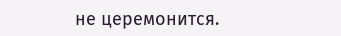не церемонится.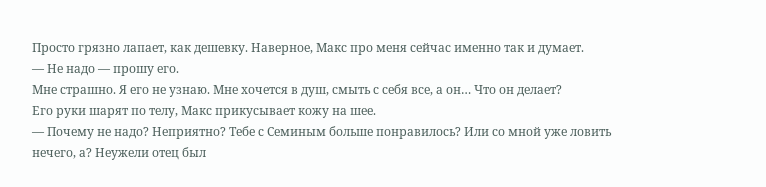Просто грязно лапает, как дешевку. Наверное, Макс про меня сейчас именно так и думает.
— Не надо — прошу его.
Мне страшно. Я его не узнаю. Мне хочется в душ, смыть с себя все, а он… Что он делает?
Его руки шарят по телу, Макс прикусывает кожу на шее.
— Почему не надо? Неприятно? Тебе с Семиным больше понравилось? Или со мной уже ловить нечего, а? Неужели отец был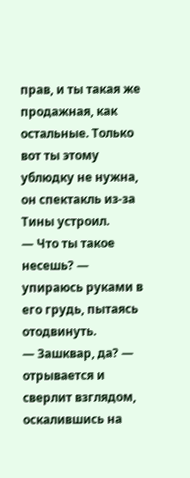прав, и ты такая же продажная, как остальные. Только вот ты этому ублюдку не нужна, он спектакль из-за Тины устроил.
— Что ты такое несешь? — упираюсь руками в его грудь, пытаясь отодвинуть.
— Зашквар, да? — отрывается и сверлит взглядом, оскалившись на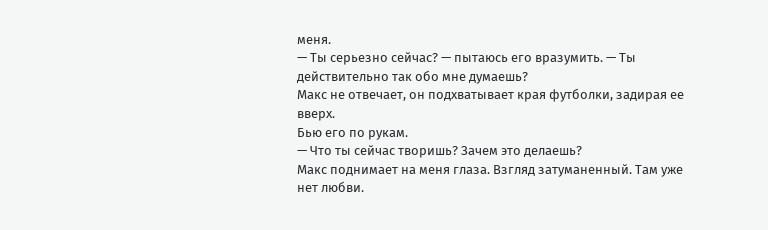меня.
— Ты серьезно сейчас? — пытаюсь его вразумить. — Ты действительно так обо мне думаешь?
Макс не отвечает, он подхватывает края футболки, задирая ее вверх.
Бью его по рукам.
— Что ты сейчас творишь? Зачем это делаешь?
Макс поднимает на меня глаза. Взгляд затуманенный. Там уже нет любви.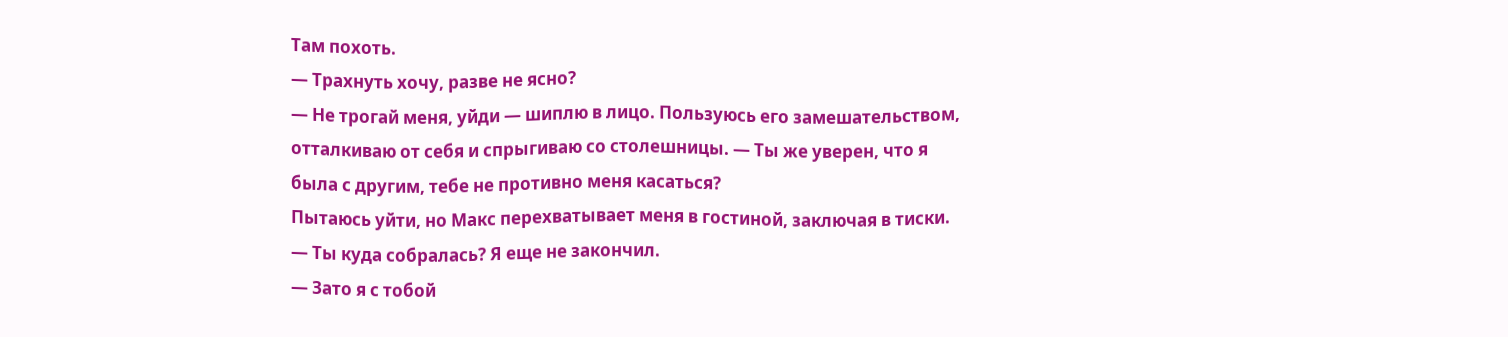Там похоть.
— Трахнуть хочу, разве не ясно?
— Не трогай меня, уйди — шиплю в лицо. Пользуюсь его замешательством, отталкиваю от себя и спрыгиваю со столешницы. — Ты же уверен, что я была с другим, тебе не противно меня касаться?
Пытаюсь уйти, но Макс перехватывает меня в гостиной, заключая в тиски.
— Ты куда собралась? Я еще не закончил.
— Зато я с тобой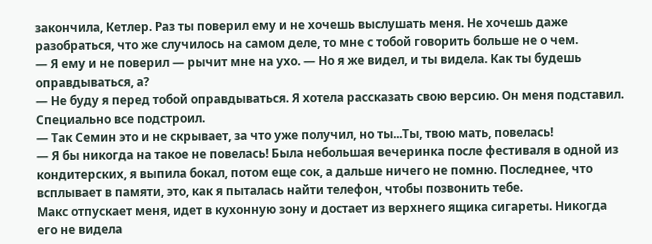закончила, Кетлер. Раз ты поверил ему и не хочешь выслушать меня. Не хочешь даже разобраться, что же случилось на самом деле, то мне с тобой говорить больше не о чем.
— Я ему и не поверил — рычит мне на ухо. — Но я же видел, и ты видела. Как ты будешь оправдываться, а?
— Не буду я перед тобой оправдываться. Я хотела рассказать свою версию. Он меня подставил. Специально все подстроил.
— Так Семин это и не скрывает, за что уже получил, но ты...Ты, твою мать, повелась!
— Я бы никогда на такое не повелась! Была небольшая вечеринка после фестиваля в одной из кондитерских, я выпила бокал, потом еще сок, а дальше ничего не помню. Последнее, что всплывает в памяти, это, как я пыталась найти телефон, чтобы позвонить тебе.
Макс отпускает меня, идет в кухонную зону и достает из верхнего ящика сигареты. Никогда его не видела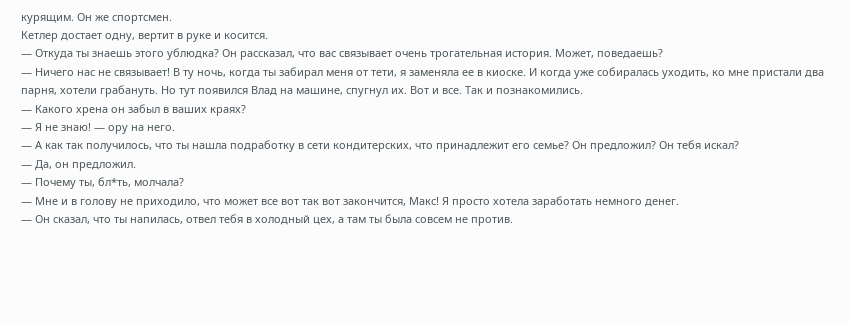курящим. Он же спортсмен.
Кетлер достает одну, вертит в руке и косится.
— Откуда ты знаешь этого ублюдка? Он рассказал, что вас связывает очень трогательная история. Может, поведаешь?
— Ничего нас не связывает! В ту ночь, когда ты забирал меня от тети, я заменяла ее в киоске. И когда уже собиралась уходить, ко мне пристали два парня, хотели грабануть. Но тут появился Влад на машине, спугнул их. Вот и все. Так и познакомились.
— Какого хрена он забыл в ваших краях?
— Я не знаю! — ору на него.
— А как так получилось, что ты нашла подработку в сети кондитерских, что принадлежит его семье? Он предложил? Он тебя искал?
— Да, он предложил.
— Почему ты, бл*ть, молчала?
— Мне и в голову не приходило, что может все вот так вот закончится, Макс! Я просто хотела заработать немного денег.
— Он сказал, что ты напилась, отвел тебя в холодный цех, а там ты была совсем не против.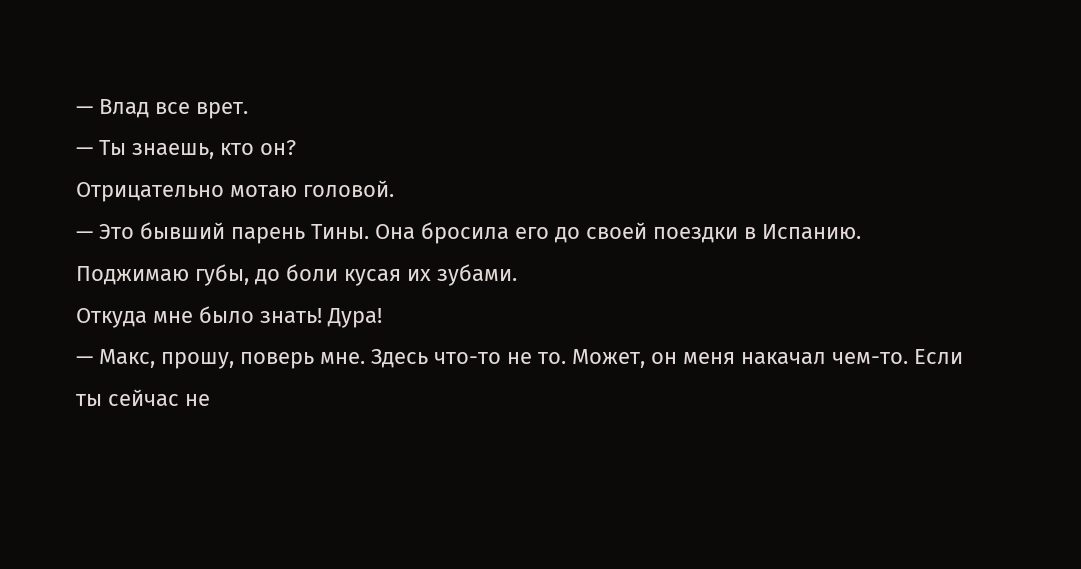— Влад все врет.
— Ты знаешь, кто он?
Отрицательно мотаю головой.
— Это бывший парень Тины. Она бросила его до своей поездки в Испанию.
Поджимаю губы, до боли кусая их зубами.
Откуда мне было знать! Дура!
— Макс, прошу, поверь мне. Здесь что-то не то. Может, он меня накачал чем-то. Если ты сейчас не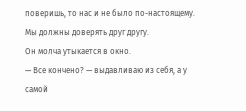поверишь, то нас и не было по-настоящему. Мы должны доверять друг другу.
Он молча утыкается в окно.
— Все кончено? — выдавливаю из себя, а у самой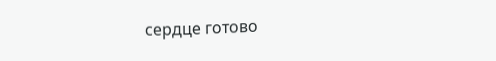сердце готово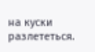на куски разлететься.